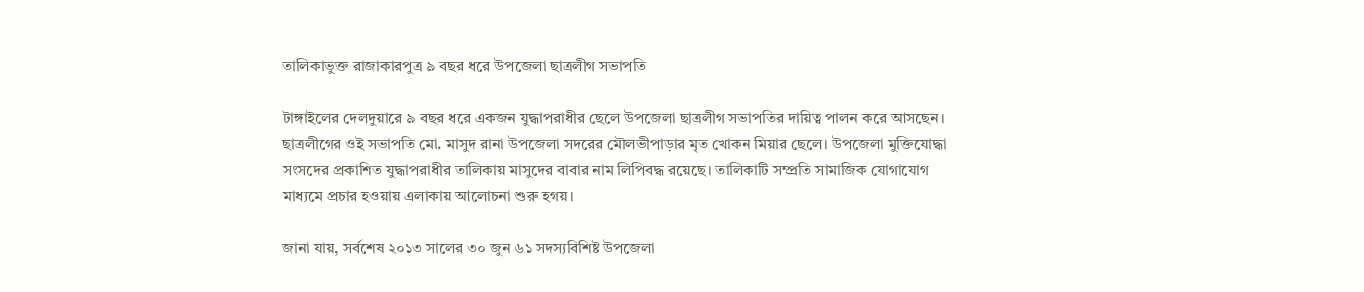তালিকাভুক্ত রাজাকারপুত্র ৯ বছর ধরে উপজেলা ছাত্রলীগ সভাপতি

টাঙ্গাইলের দেলদুয়ারে ৯ বছর ধরে একজন যুদ্ধাপরাধীর ছেলে উপজেলা ছাত্রলীগ সভাপতির দায়িত্ব পালন করে আসছেন। ছাত্রলীগের ওই সভাপতি মো. মাসুদ রানা উপজেলা সদরের মৌলভীপাড়ার মৃত খোকন মিয়ার ছেলে। উপজেলা মুক্তিযোদ্ধা সংসদের প্রকাশিত যুদ্ধাপরাধীর তালিকায় মাসুদের বাবার নাম লিপিবদ্ধ রয়েছে। তালিকাটি সম্প্রতি সামাজিক যোগাযোগ মাধ্যমে প্রচার হওয়ায় এলাকায় আলোচনা শুরু হগয়।

জানা যায়, সর্বশেষ ২০১৩ সালের ৩০ জুন ৬১ সদস্যবিশিষ্ট উপজেলা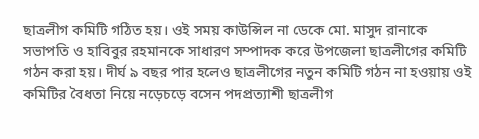ছাত্রলীগ কমিটি গঠিত হয়। ওই সময় কাউন্সিল না ডেকে মো. মাসুদ রানাকে সভাপতি ও হাবিবুর রহমানকে সাধারণ সম্পাদক করে উপজেলা ছাত্রলীগের কমিটি গঠন করা হয়। দীর্ঘ ৯ বছর পার হলেও ছাত্রলীগের নতুন কমিটি গঠন না হওয়ায় ওই কমিটির বৈধতা নিয়ে নড়েচড়ে বসেন পদপ্রত্যাশী ছাত্রলীগ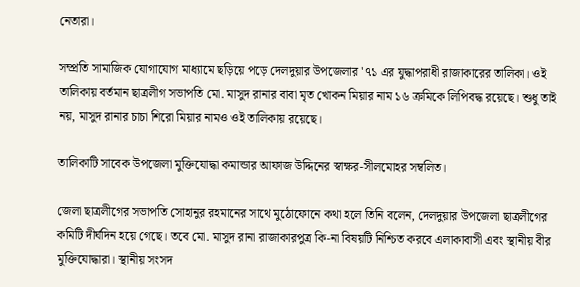নেতারা।

সম্প্রতি সামাজিক যোগাযোগ মাধ্যামে ছড়িয়ে পড়ে দেলদুয়ার উপজেলার '৭১ এর যুদ্ধাপরাধী রাজাকারের তালিকা। ওই তালিকায় বর্তমান ছাত্রলীগ সভাপতি মো. মাসুদ রানার বাবা মৃত খোকন মিয়ার নাম ১৬ ক্রমিকে লিপিবদ্ধ রয়েছে। শুধু তাই নয়, মাসুদ রানার চাচা শিরো মিয়ার নামও ওই তালিকায় রয়েছে।

তালিকাটি সাবেক উপজেলা মুক্তিযোদ্ধা কমান্ডার আফাজ উদ্দিনের স্বাক্ষর-সীলমোহর সম্বলিত।

জেলা ছাত্রলীগের সভাপতি সোহানুর রহমানের সাথে মুঠোফোনে কথা হলে তিনি বলেন, দেলদুয়ার উপজেলা ছাত্রলীগের কমিটি দীর্ঘদিন হয়ে গেছে। তবে মো. মাসুদ রানা রাজাকারপুত্র কি-না বিষয়টি নিশ্চিত করবে এলাকাবাসী এবং স্থানীয় বীর মুক্তিযোদ্ধারা। স্থানীয় সংসদ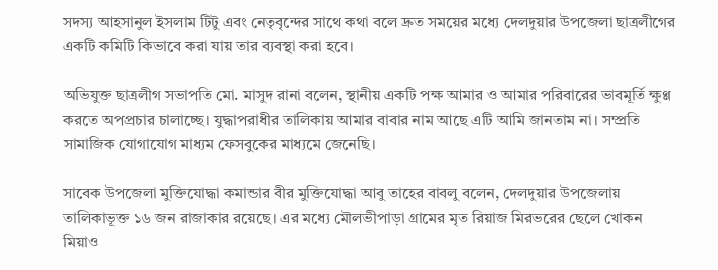সদস্য আহসানুল ইসলাম টিটু এবং নেতৃবৃন্দের সাথে কথা বলে দ্রুত সময়ের মধ্যে দেলদুয়ার উপজেলা ছাত্রলীগের একটি কমিটি কিভাবে করা যায় তার ব্যবস্থা করা হবে।

অভিযুক্ত ছাত্রলীগ সভাপতি মো. মাসুদ রানা বলেন, স্থানীয় একটি পক্ষ আমার ও আমার পরিবারের ভাবমূর্তি ক্ষুণ্ণ করতে অপপ্রচার চালাচ্ছে। যুদ্ধাপরাধীর তালিকায় আমার বাবার নাম আছে এটি আমি জানতাম না। সম্প্রতি সামাজিক যোগাযোগ মাধ্যম ফেসবুকের মাধ্যমে জেনেছি।

সাবেক উপজেলা মুক্তিযোদ্ধা কমান্ডার বীর মুক্তিযোদ্ধা আবু তাহের বাবলু বলেন, দেলদুয়ার উপজেলায় তালিকাভূক্ত ১৬ জন রাজাকার রয়েছে। এর মধ্যে মৌলভীপাড়া গ্রামের মৃত রিয়াজ মিরভরের ছেলে খোকন মিয়াও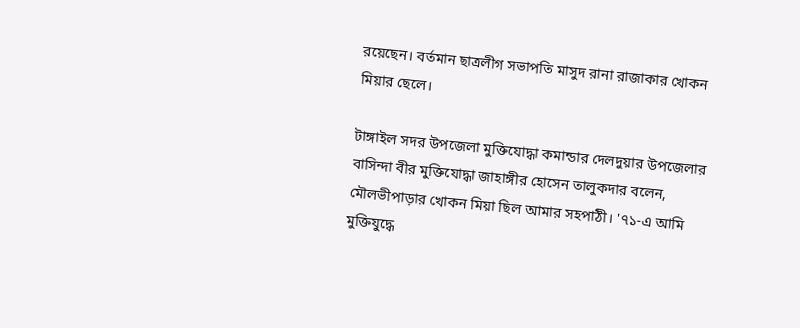রয়েছেন। বর্তমান ছাত্রলীগ সভাপতি মাসুদ রানা রাজাকার খোকন মিয়ার ছেলে।

টাঙ্গাইল সদর উপজেলা মুক্তিযোদ্ধা কমান্ডার দেলদুয়ার উপজেলার বাসিন্দা বীর মুক্তিযোদ্ধা জাহাঙ্গীর হোসেন তালুকদার বলেন, মৌলভীপাড়ার খোকন মিয়া ছিল আমার সহপাঠী। '৭১-এ আমি মুক্তিযুদ্ধে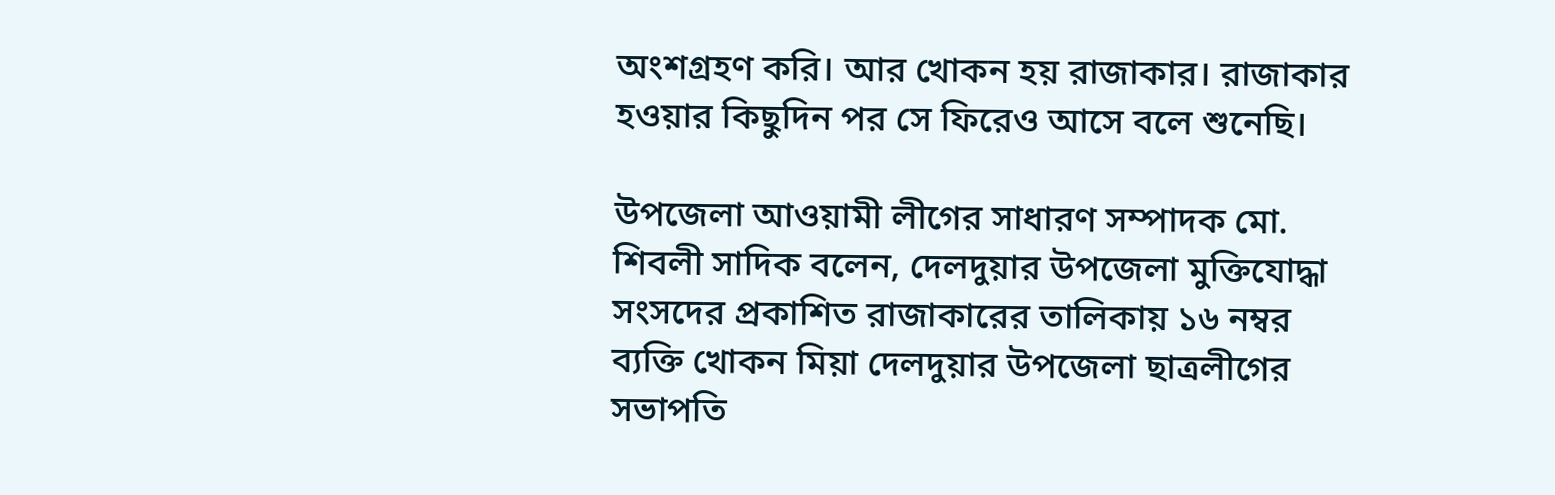অংশগ্রহণ করি। আর খোকন হয় রাজাকার। রাজাকার হওয়ার কিছুদিন পর সে ফিরেও আসে বলে শুনেছি।

উপজেলা আওয়ামী লীগের সাধারণ সম্পাদক মো. শিবলী সাদিক বলেন, দেলদুয়ার উপজেলা মুক্তিযোদ্ধা সংসদের প্রকাশিত রাজাকারের তালিকায় ১৬ নম্বর ব্যক্তি খোকন মিয়া দেলদুয়ার উপজেলা ছাত্রলীগের সভাপতি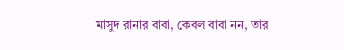মাসুদ রানার বাবা, কেবল বাবা নন, তার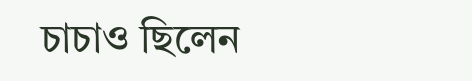চাচাও ছিলেন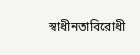স্বাধীনতাবিরোধী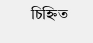চিহ্নিত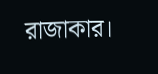রাজাকার।